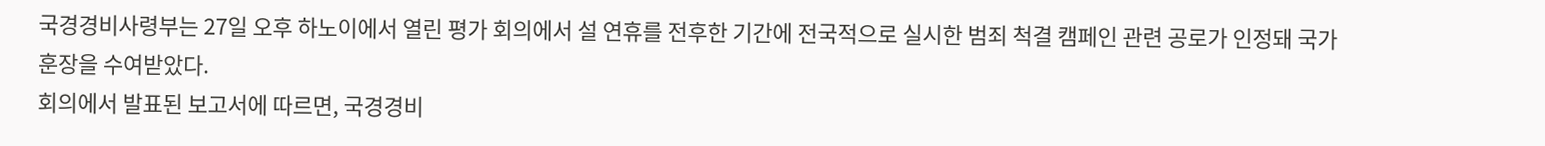국경경비사령부는 27일 오후 하노이에서 열린 평가 회의에서 설 연휴를 전후한 기간에 전국적으로 실시한 범죄 척결 캠페인 관련 공로가 인정돼 국가 훈장을 수여받았다.
회의에서 발표된 보고서에 따르면, 국경경비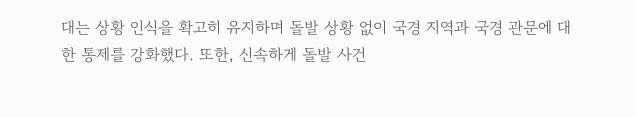대는 상황 인식을 확고히 유지하며 돌발 상황 없이 국경 지역과 국경 관문에 대한 통제를 강화했다. 또한, 신속하게 돌발 사건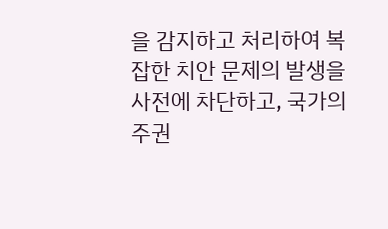을 감지하고 처리하여 복잡한 치안 문제의 발생을 사전에 차단하고, 국가의 주권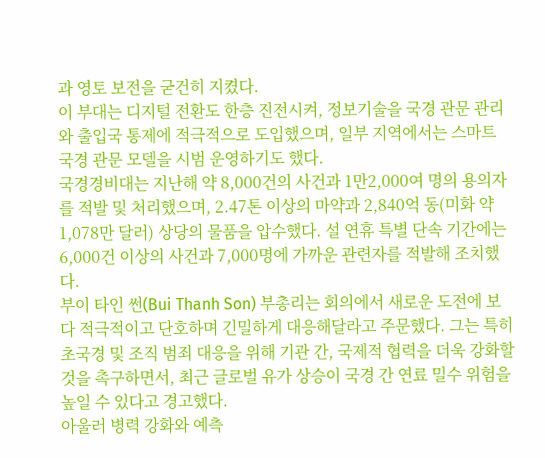과 영토 보전을 굳건히 지켰다.
이 부대는 디지털 전환도 한층 진전시켜, 정보기술을 국경 관문 관리와 출입국 통제에 적극적으로 도입했으며, 일부 지역에서는 스마트 국경 관문 모델을 시범 운영하기도 했다.
국경경비대는 지난해 약 8,000건의 사건과 1만2,000여 명의 용의자를 적발 및 처리했으며, 2.47톤 이상의 마약과 2,840억 동(미화 약 1,078만 달러) 상당의 물품을 압수했다. 설 연휴 특별 단속 기간에는 6,000건 이상의 사건과 7,000명에 가까운 관련자를 적발해 조치했다.
부이 타인 썬(Bui Thanh Son) 부총리는 회의에서 새로운 도전에 보다 적극적이고 단호하며 긴밀하게 대응해달라고 주문했다. 그는 특히 초국경 및 조직 범죄 대응을 위해 기관 간, 국제적 협력을 더욱 강화할 것을 촉구하면서, 최근 글로벌 유가 상승이 국경 간 연료 밀수 위험을 높일 수 있다고 경고했다.
아울러 병력 강화와 예측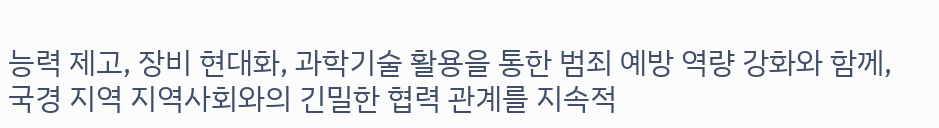능력 제고, 장비 현대화, 과학기술 활용을 통한 범죄 예방 역량 강화와 함께, 국경 지역 지역사회와의 긴밀한 협력 관계를 지속적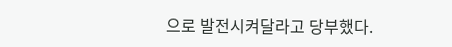으로 발전시켜달라고 당부했다.